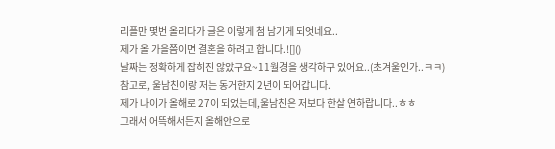리플만 몇번 올리다가 글은 이렇게 첨 남기게 되엇네요..
제가 올 가을쯤이면 결혼을 하려고 합니다.![]()
날짜는 정확하게 잡히진 않았구요~11월경을 생각하구 있어요..(초겨울인가..ㅋㅋ)
참고로, 울남친이랑 저는 동거한지 2년이 되어갑니다.
제가 나이가 올해로 27이 되었는데,울남친은 저보다 한살 연하랍니다..ㅎㅎ
그래서 어뜩해서든지 올해안으로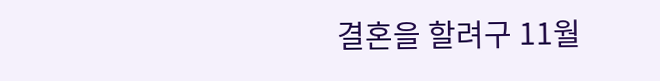결혼을 할려구 11월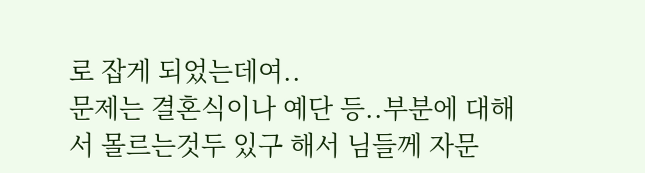로 잡게 되었는데여..
문제는 결혼식이나 예단 등..부분에 대해서 몰르는것두 있구 해서 님들께 자문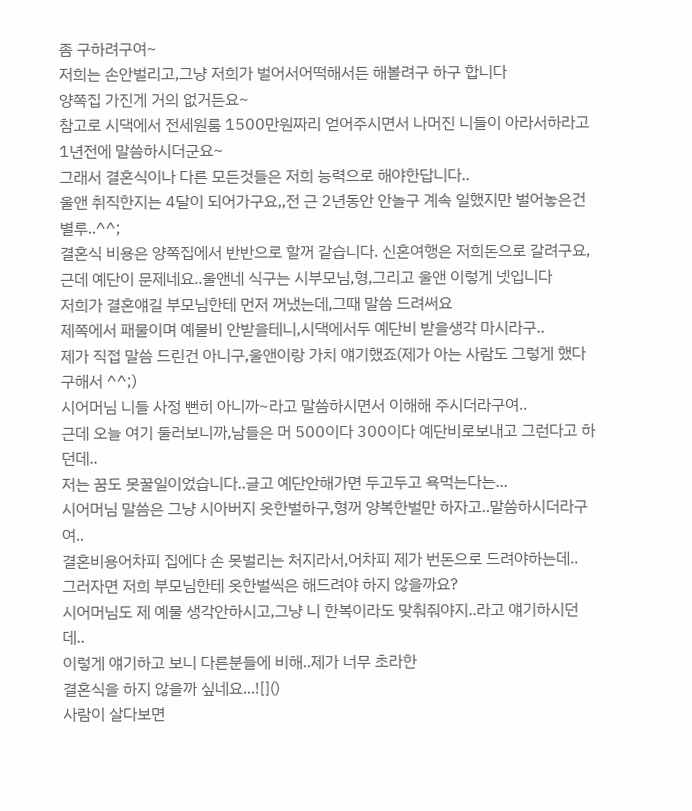좀 구하려구여~
저희는 손안벌리고,그냥 저희가 벌어서어떡해서든 해볼려구 하구 합니다
양쪽집 가진게 거의 없거든요~
참고로 시댁에서 전세원룸 1500만원짜리 얻어주시면서 나머진 니들이 아라서하라고
1년전에 말씀하시더군요~
그래서 결혼식이나 다른 모든것들은 저희 능력으로 해야한답니다..
울앤 취직한지는 4달이 되어가구요,,전 근 2년동안 안놀구 계속 일했지만 벌어놓은건 별루..^^;
결혼식 비용은 양쪽집에서 반반으로 할꺼 같습니다. 신혼여행은 저희돈으로 갈려구요,
근데 예단이 문제네요..울앤네 식구는 시부모님,형,그리고 울앤 이렇게 넷입니다
저희가 결혼얘길 부모님한테 먼저 꺼냈는데,그때 말씀 드려써요
제쪽에서 패물이며 예물비 안받을테니,시댁에서두 예단비 받을생각 마시라구..
제가 직접 말씀 드린건 아니구,울앤이랑 가치 얘기했죠(제가 아는 사람도 그렇게 했다구해서 ^^;)
시어머님 니들 사정 뻔히 아니까~라고 말씀하시면서 이해해 주시더라구여..
근데 오늘 여기 둘러보니까,남들은 머 500이다 300이다 예단비로보내고 그런다고 하던데..
저는 꿈도 못꿀일이었습니다..글고 예단안해가면 두고두고 욕먹는다는...
시어머님 말씀은 그냥 시아버지 옷한벌하구,형꺼 양복한벌만 하자고..말씀하시더라구여..
결혼비용어차피 집에다 손 못벌리는 처지라서,어차피 제가 번돈으로 드려야하는데..
그러자면 저희 부모님한테 옷한벌씩은 해드려야 하지 않을까요?
시어머님도 제 예물 생각안하시고,그냥 니 한복이라도 맞춰줘야지..라고 얘기하시던데..
이렇게 얘기하고 보니 다른분들에 비해..제가 너무 초라한
결혼식을 하지 않을까 싶네요...![]()
사람이 살다보면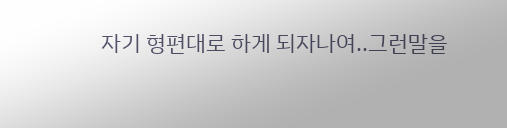자기 형편대로 하게 되자나여..그런말을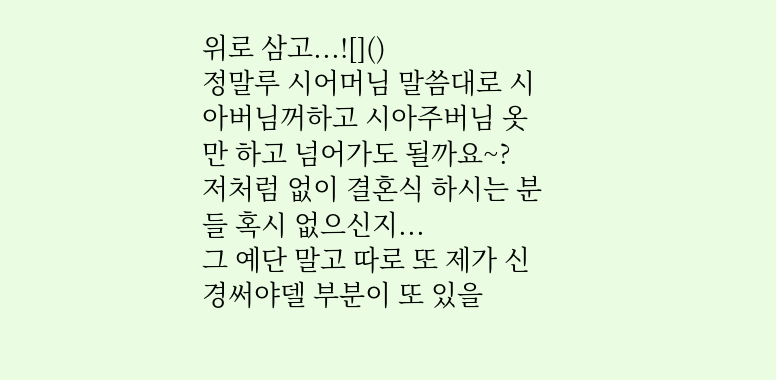위로 삼고...![]()
정말루 시어머님 말씀대로 시아버님꺼하고 시아주버님 옷만 하고 넘어가도 될까요~?
저처럼 없이 결혼식 하시는 분들 혹시 없으신지...
그 예단 말고 따로 또 제가 신경써야델 부분이 또 있을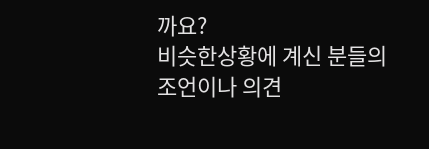까요?
비슷한상황에 계신 분들의 조언이나 의견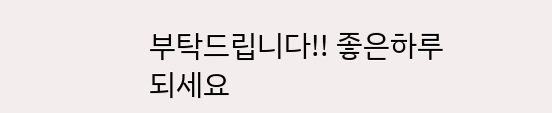부탁드립니다!! 좋은하루 되세요